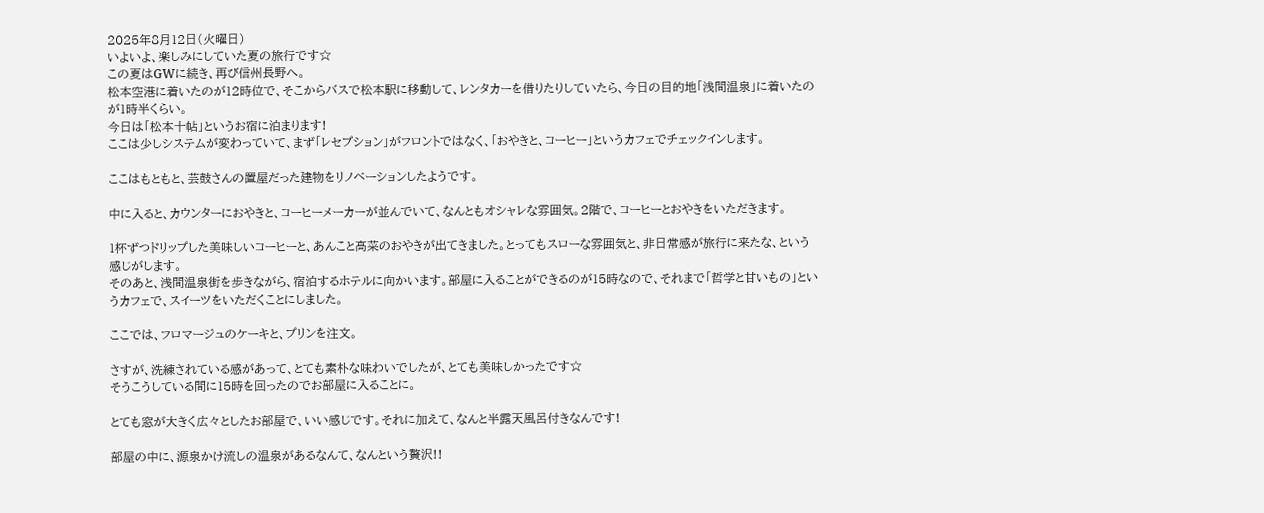2025年8月12日(火曜日)
いよいよ、楽しみにしていた夏の旅行です☆
この夏はGWに続き、再び信州長野へ。
松本空港に着いたのが12時位で、そこからバスで松本駅に移動して、レンタカーを借りたりしていたら、今日の目的地「浅間温泉」に着いたのが1時半くらい。
今日は「松本十帖」というお宿に泊まります!
ここは少しシステムが変わっていて、まず「レセプション」がフロントではなく、「おやきと、コーヒー」というカフェでチェックインします。

ここはもともと、芸鼓さんの置屋だった建物をリノベーションしたようです。

中に入ると、カウンターにおやきと、コーヒーメーカーが並んでいて、なんともオシャレな雰囲気。2階で、コーヒーとおやきをいただきます。

1杯ずつドリップした美味しいコーヒーと、あんこと高菜のおやきが出てきました。とってもスローな雰囲気と、非日常感が旅行に来たな、という感じがします。
そのあと、浅間温泉街を歩きながら、宿泊するホテルに向かいます。部屋に入ることができるのが15時なので、それまで「哲学と甘いもの」というカフェで、スイーツをいただくことにしました。

ここでは、フロマージュのケーキと、プリンを注文。

さすが、洗練されている感があって、とても素朴な味わいでしたが、とても美味しかったです☆
そうこうしている間に15時を回ったのでお部屋に入ることに。

とても窓が大きく広々としたお部屋で、いい感じです。それに加えて、なんと半露天風呂付きなんです!

部屋の中に、源泉かけ流しの温泉があるなんて、なんという贅沢!!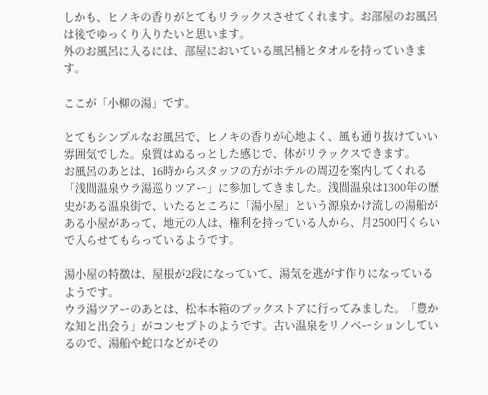しかも、ヒノキの香りがとてもリラックスさせてくれます。お部屋のお風呂は後でゆっくり入りたいと思います。
外のお風呂に入るには、部屋においている風呂桶とタオルを持っていきます。

ここが「小柳の湯」です。

とてもシンプルなお風呂で、ヒノキの香りが心地よく、風も通り抜けていい雰囲気でした。泉質はぬるっとした感じで、体がリラックスできます。
お風呂のあとは、16時からスタッフの方がホテルの周辺を案内してくれる「浅間温泉ウラ湯巡りツアー」に参加してきました。浅間温泉は1300年の歴史がある温泉街で、いたるところに「湯小屋」という源泉かけ流しの湯船がある小屋があって、地元の人は、権利を持っている人から、月2500円くらいで入らせてもらっているようです。

湯小屋の特徴は、屋根が2段になっていて、湯気を逃がす作りになっているようです。
ウラ湯ツアーのあとは、松本本箱のブックストアに行ってみました。「豊かな知と出会う」がコンセプトのようです。古い温泉をリノベーションしているので、湯船や蛇口などがその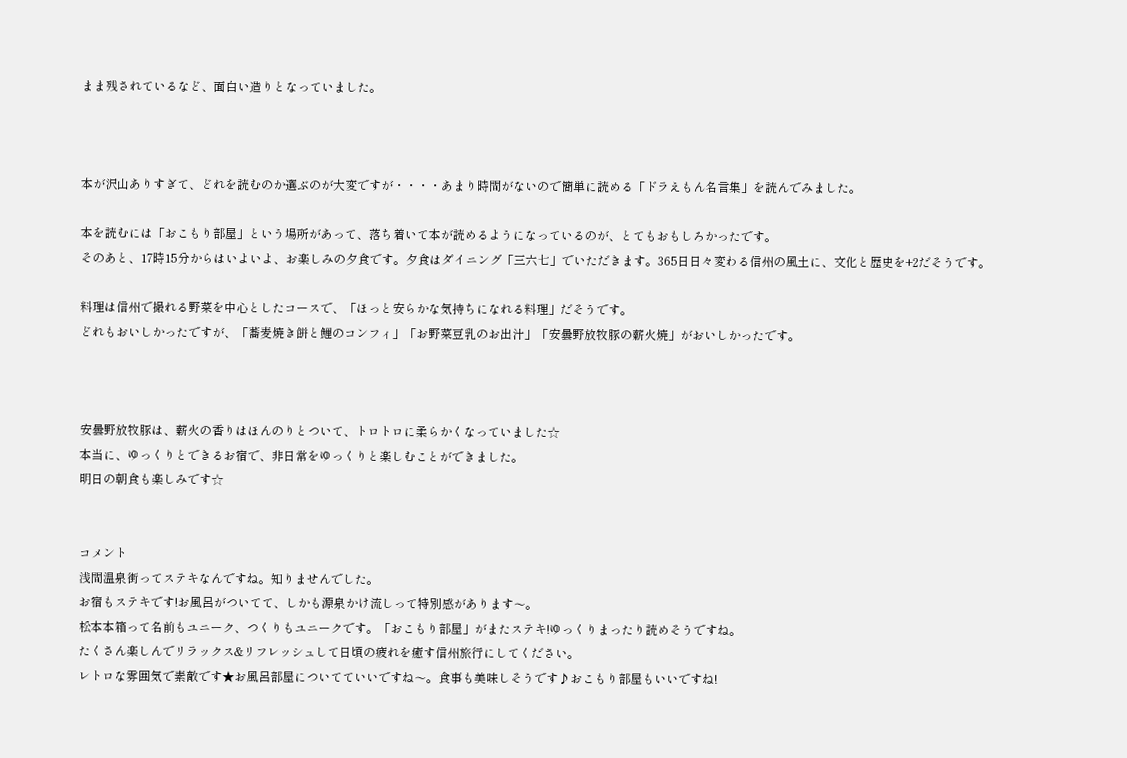まま残されているなど、面白い造りとなっていました。



本が沢山ありすぎて、どれを読むのか選ぶのが大変ですが・・・・あまり時間がないので簡単に読める「ドラえもん名言集」を読んでみました。

本を読むには「おこもり部屋」という場所があって、落ち着いて本が読めるようになっているのが、とてもおもしろかったです。
そのあと、17時15分からはいよいよ、お楽しみの夕食です。夕食はダイニング「三六七」でいただきます。365日日々変わる信州の風土に、文化と歴史を+2だそうです。

料理は信州で撮れる野菜を中心としたコースで、「ほっと安らかな気持ちになれる料理」だそうです。
どれもおいしかったですが、「蕎麦焼き餅と鯉のコンフィ」「お野菜豆乳のお出汁」「安曇野放牧豚の薪火焼」がおいしかったです。



安曇野放牧豚は、薪火の香りはほんのりとついて、トロトロに柔らかくなっていました☆
本当に、ゆっくりとできるお宿で、非日常をゆっくりと楽しむことができました。
明日の朝食も楽しみです☆


コメント
浅間温泉街ってステキなんですね。知りませんでした。
お宿もステキです!お風呂がついてて、しかも源泉かけ流しって特別感があります〜。
松本本箱って名前もユニーク、つくりもユニークです。「おこもり部屋」がまたステキ!ゆっくりまったり読めそうですね。
たくさん楽しんでリラックス&リフレッシュして日頃の疲れを癒す信州旅行にしてください。
レトロな雰囲気で素敵です★お風呂部屋についてていいですね〜。食事も美味しそうです♪おこもり部屋もいいですね!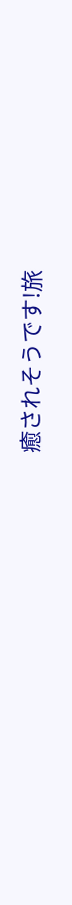癒されそうです!旅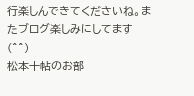行楽しんできてくださいね。またブログ楽しみにしてます(^^)
松本十帖のお部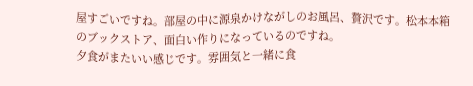屋すごいですね。部屋の中に源泉かけながしのお風呂、贅沢です。松本本箱のブックストア、面白い作りになっているのですね。
夕食がまたいい感じです。雰囲気と一緒に食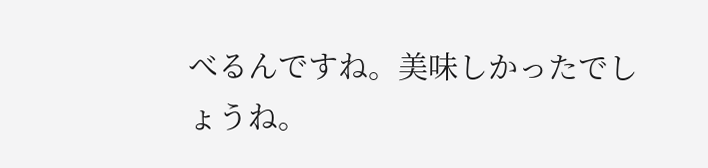べるんですね。美味しかったでしょうね。